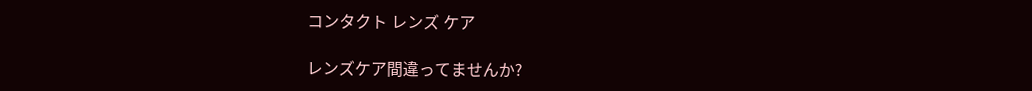コンタクト レンズ ケア

レンズケア間違ってませんか?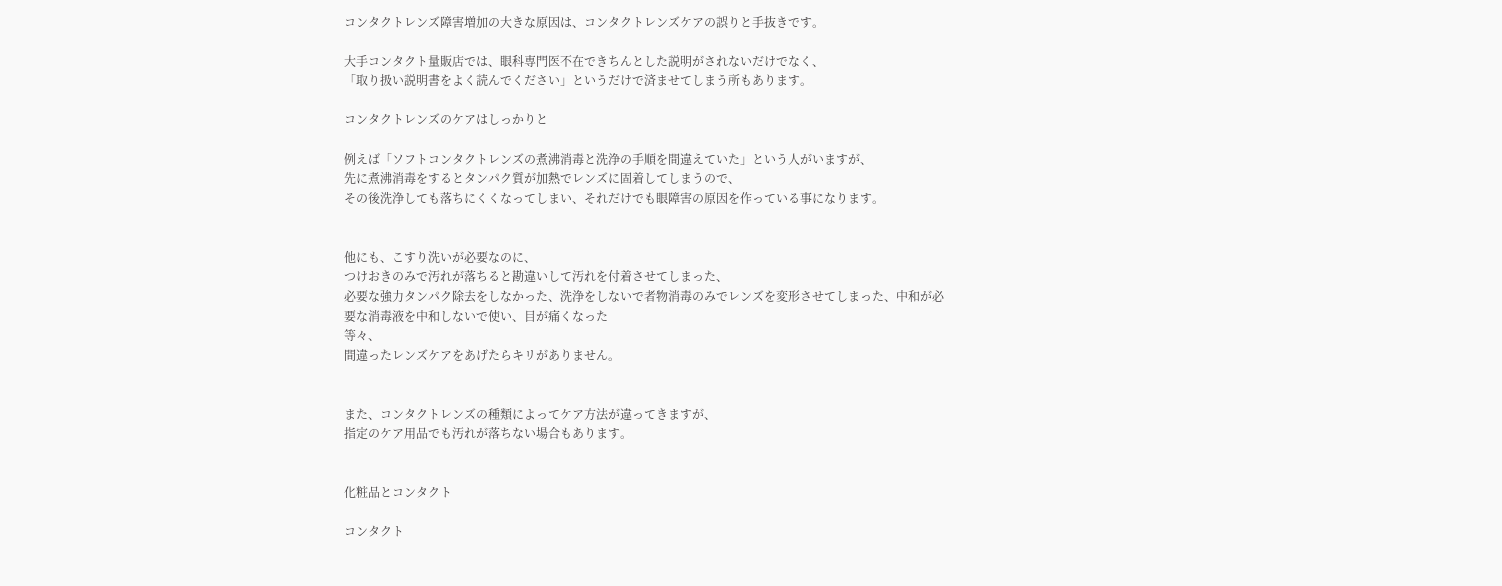コンタクトレンズ障害増加の大きな原因は、コンタクトレンズケアの誤りと手抜きです。

大手コンタクト量販店では、眼科専門医不在できちんとした説明がされないだけでなく、
「取り扱い説明書をよく読んでください」というだけで済ませてしまう所もあります。

コンタクトレンズのケアはしっかりと

例えば「ソフトコンタクトレンズの煮沸消毒と洗浄の手順を間違えていた」という人がいますが、
先に煮沸消毒をするとタンパク質が加熱でレンズに固着してしまうので、
その後洗浄しても落ちにくくなってしまい、それだけでも眼障害の原因を作っている事になります。


他にも、こすり洗いが必要なのに、
つけおきのみで汚れが落ちると勘違いして汚れを付着させてしまった、
必要な強力タンパク除去をしなかった、洗浄をしないで者物消毒のみでレンズを変形させてしまった、中和が必要な消毒液を中和しないで使い、目が痛くなった
等々、
間違ったレンズケアをあげたらキリがありません。


また、コンタクトレンズの種類によってケア方法が違ってきますが、
指定のケア用品でも汚れが落ちない場合もあります。


化粧品とコンタクト

コンタクト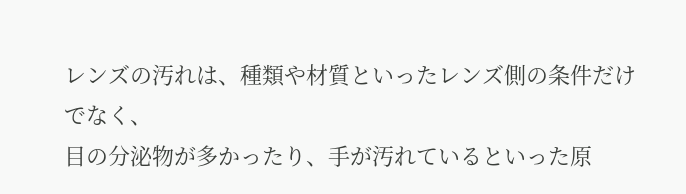レンズの汚れは、種類や材質といったレンズ側の条件だけでなく、
目の分泌物が多かったり、手が汚れているといった原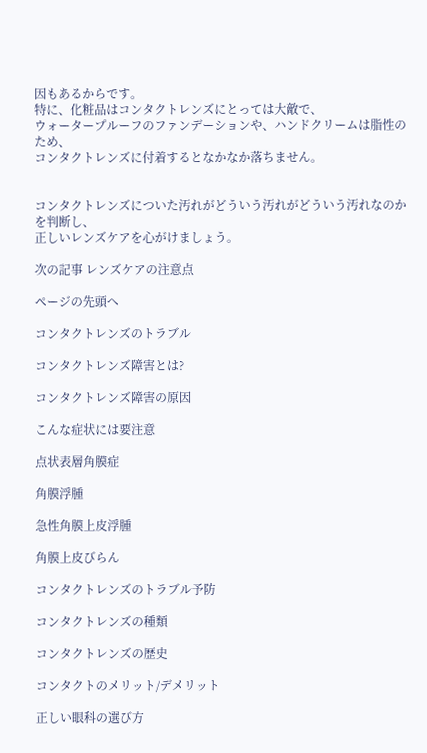因もあるからです。
特に、化粧品はコンタクトレンズにとっては大敵で、
ウォータープルーフのファンデーションや、ハンドクリームは脂性のため、
コンタクトレンズに付着するとなかなか落ちません。


コンタクトレンズについた汚れがどういう汚れがどういう汚れなのかを判断し、
正しいレンズケアを心がけましょう。

次の記事 レンズケアの注意点

ページの先頭へ

コンタクトレンズのトラブル

コンタクトレンズ障害とは?

コンタクトレンズ障害の原因

こんな症状には要注意

点状表層角膜症

角膜浮腫

急性角膜上皮浮腫

角膜上皮びらん

コンタクトレンズのトラブル予防

コンタクトレンズの種類

コンタクトレンズの歴史

コンタクトのメリット/デメリット

正しい眼科の選び方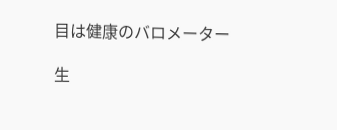目は健康のバロメーター

生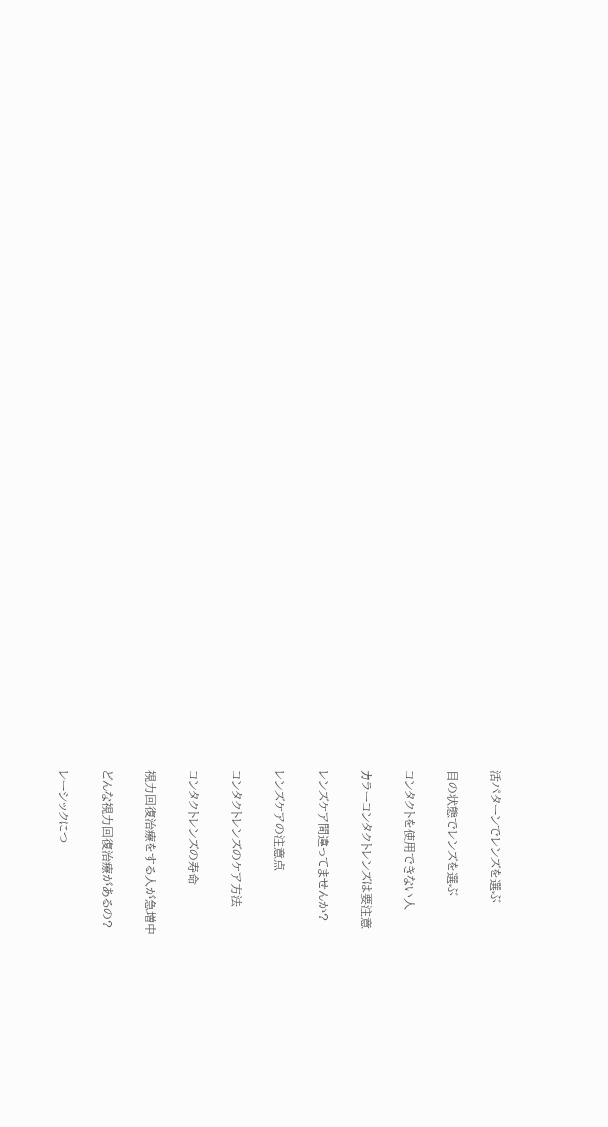活パターンでレンズを選ぶ

目の状態でレンズを選ぶ

コンタクトを使用できない人

カラーコンタクトレンズは要注意

レンズケア間違ってませんか?

レンズケアの注意点

コンタクトレンズのケア方法

コンタクトレンズの寿命

視力回復治療をする人が急増中

どんな視力回復治療があるの?

レーシックにつ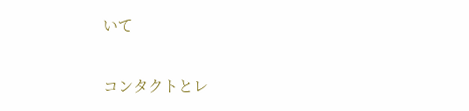いて

コンタクトとレ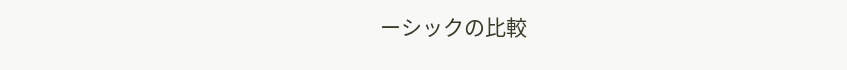ーシックの比較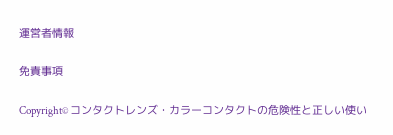運営者情報

免責事項

Copyright© コンタクトレンズ・カラーコンタクトの危険性と正しい使い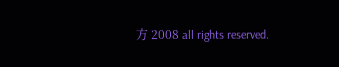方 2008 all rights reserved.